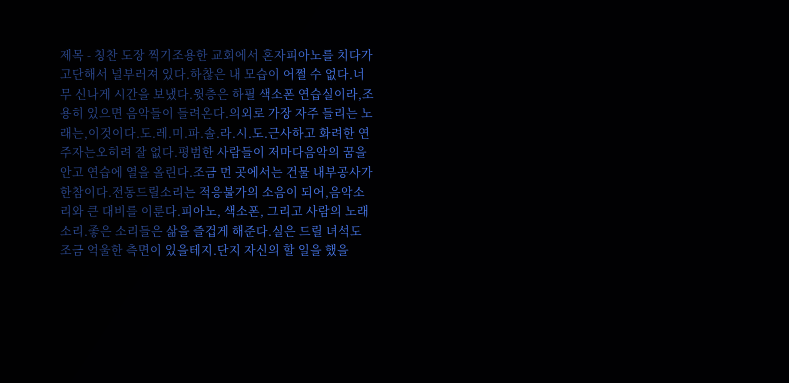제목 - 칭찬 도장 찍기조용한 교회에서 혼자피아노를 치다가고단해서 널부러져 있다.하찮은 내 모습이 어쩔 수 없다.너무 신나게 시간을 보냈다.윗층은 하필 색소폰 연습실이라,조용히 있으면 음악들이 들려온다.의외로 가장 자주 들리는 노래는,이것이다.도.레.미.파.솔.라.시.도.근사하고 화려한 연주자는오히려 잘 없다.평범한 사람들이 저마다음악의 꿈을 안고 연습에 열을 올린다.조금 먼 곳에서는 건물 내부공사가 한참이다.전동드릴소리는 적응불가의 소음이 되어,음악소리와 큰 대비를 이룬다.피아노, 색소폰, 그리고 사람의 노래소리.좋은 소리들은 삶을 즐겁게 해준다.실은 드릴 녀석도 조금 억울한 측면이 있을테지.단지 자신의 할 일을 했을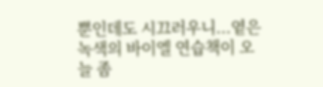뿐인데도 시끄러우니...옅은 녹색의 바이엘 연습책이 오늘 좀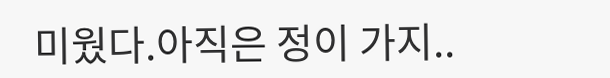미웠다.아직은 정이 가지..